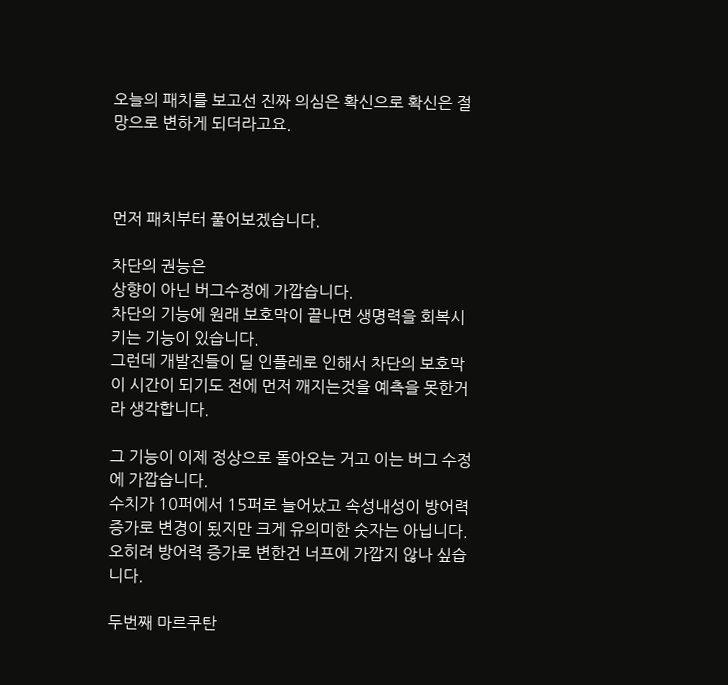오늘의 패치를 보고선 진짜 의심은 확신으로 확신은 절망으로 변하게 되더라고요.



먼저 패치부터 풀어보겠습니다.

차단의 권능은
상향이 아닌 버그수정에 가깝습니다.
차단의 기능에 원래 보호막이 끝나면 생명력을 회복시키는 기능이 있습니다.
그런데 개발진들이 딜 인플레로 인해서 차단의 보호막이 시간이 되기도 전에 먼저 깨지는것을 예측을 못한거라 생각합니다.

그 기능이 이제 정상으로 돌아오는 거고 이는 버그 수정에 가깝습니다.
수치가 10퍼에서 15퍼로 늘어났고 속성내성이 방어력 증가로 변경이 됬지만 크게 유의미한 숫자는 아닙니다.
오히려 방어력 증가로 변한건 너프에 가깝지 않나 싶습니다.

두번째 마르쿠탄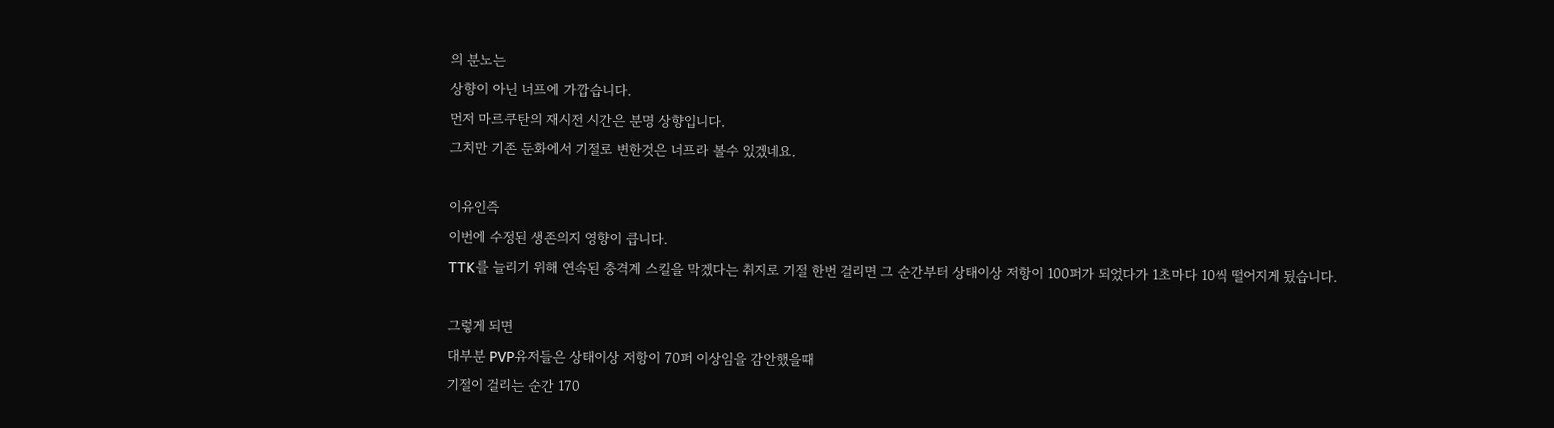의 분노는
상향이 아닌 너프에 가깝습니다.
먼저 마르쿠탄의 재시전 시간은 분명 상향입니다.
그치만 기존 둔화에서 기절로 변한것은 너프라 볼수 있겠네요.

이유인즉
이번에 수정된 생존의지 영향이 큽니다.
TTK를 늘리기 위해 연속된 충격계 스킬을 막겠다는 취지로 기절 한번 걸리면 그 순간부터 상태이상 저항이 100퍼가 되었다가 1초마다 10씩 떨어지게 됬습니다.

그렇게 되면
대부분 PVP유저들은 상태이상 저항이 70퍼 이상임을 감안했을때
기절이 걸리는 순간 170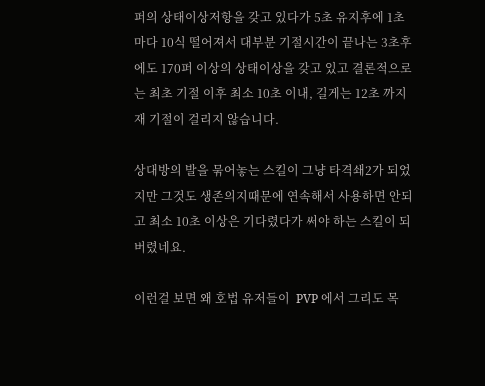퍼의 상태이상저항을 갖고 있다가 5초 유지후에 1초마다 10식 떨어져서 대부분 기절시간이 끝나는 3초후에도 170퍼 이상의 상태이상을 갖고 있고 결론적으로는 최초 기절 이후 최소 10초 이내, 길게는 12초 까지 재 기절이 걸리지 않습니다.

상대방의 발을 묶어놓는 스킬이 그냥 타격쇄2가 되었지만 그것도 생존의지때문에 연속해서 사용하면 안되고 최소 10초 이상은 기다렸다가 써야 하는 스킬이 되버렸네요.

이런걸 보면 왜 호법 유저들이  PVP 에서 그리도 목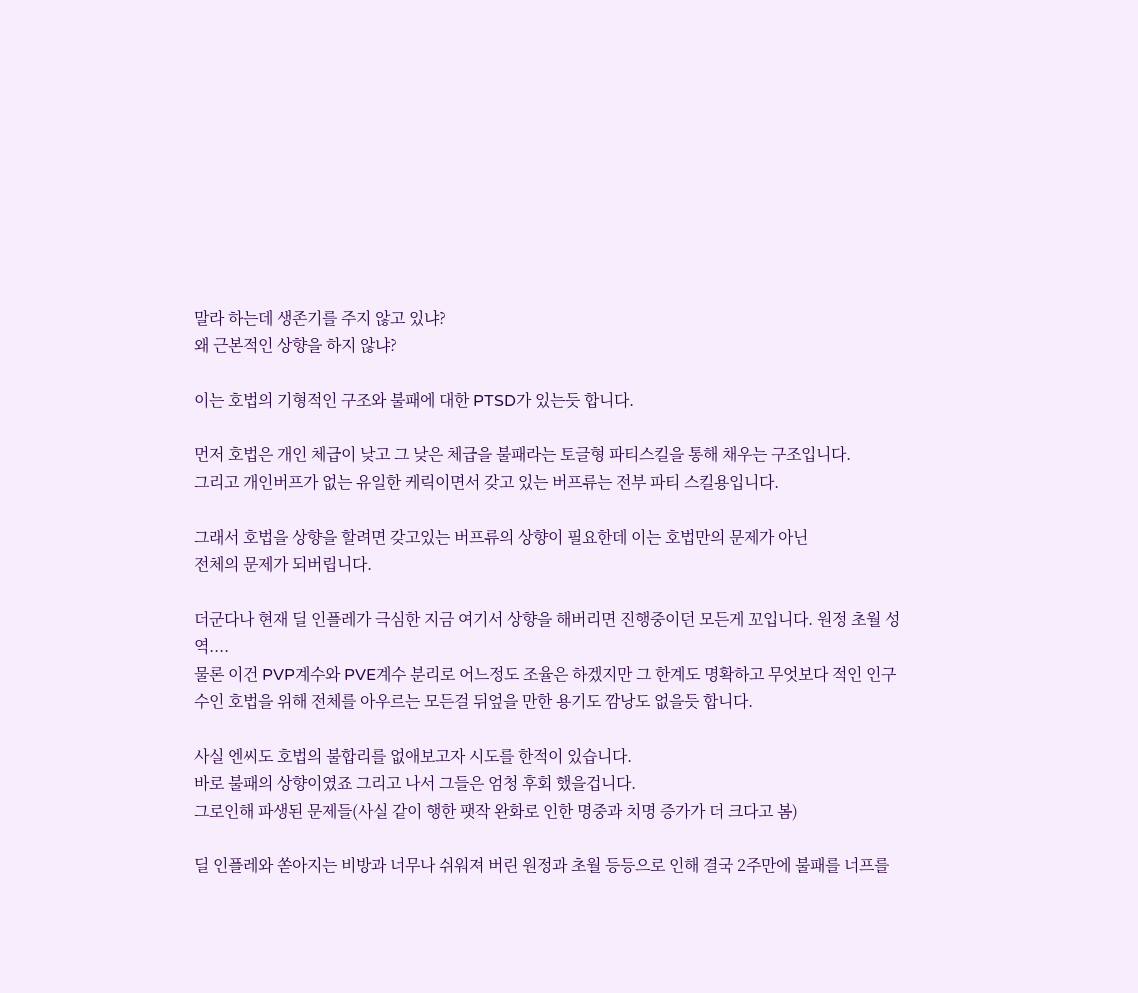말라 하는데 생존기를 주지 않고 있냐?
왜 근본적인 상향을 하지 않냐?

이는 호법의 기형적인 구조와 불패에 대한 PTSD가 있는듯 합니다.

먼저 호법은 개인 체급이 낮고 그 낮은 체급을 불패라는 토글형 파티스킬을 통해 채우는 구조입니다.
그리고 개인버프가 없는 유일한 케릭이면서 갖고 있는 버프류는 전부 파티 스킬용입니다.

그래서 호법을 상향을 할려면 갖고있는 버프류의 상향이 필요한데 이는 호법만의 문제가 아닌
전체의 문제가 되버립니다.

더군다나 현재 딜 인플레가 극심한 지금 여기서 상향을 해버리면 진행중이던 모든게 꼬입니다. 원정 초월 성역....
물론 이건 PVP계수와 PVE계수 분리로 어느정도 조율은 하겠지만 그 한계도 명확하고 무엇보다 적인 인구수인 호법을 위해 전체를 아우르는 모든걸 뒤엎을 만한 용기도 깜낭도 없을듯 합니다.

사실 엔씨도 호법의 불합리를 없애보고자 시도를 한적이 있습니다.
바로 불패의 상향이였죠 그리고 나서 그들은 엄청 후회 했을겁니다.
그로인해 파생된 문제들(사실 같이 행한 팻작 완화로 인한 명중과 치명 증가가 더 크다고 봄)

딜 인플레와 쏟아지는 비방과 너무나 쉬워져 버린 원정과 초월 등등으로 인해 결국 2주만에 불패를 너프를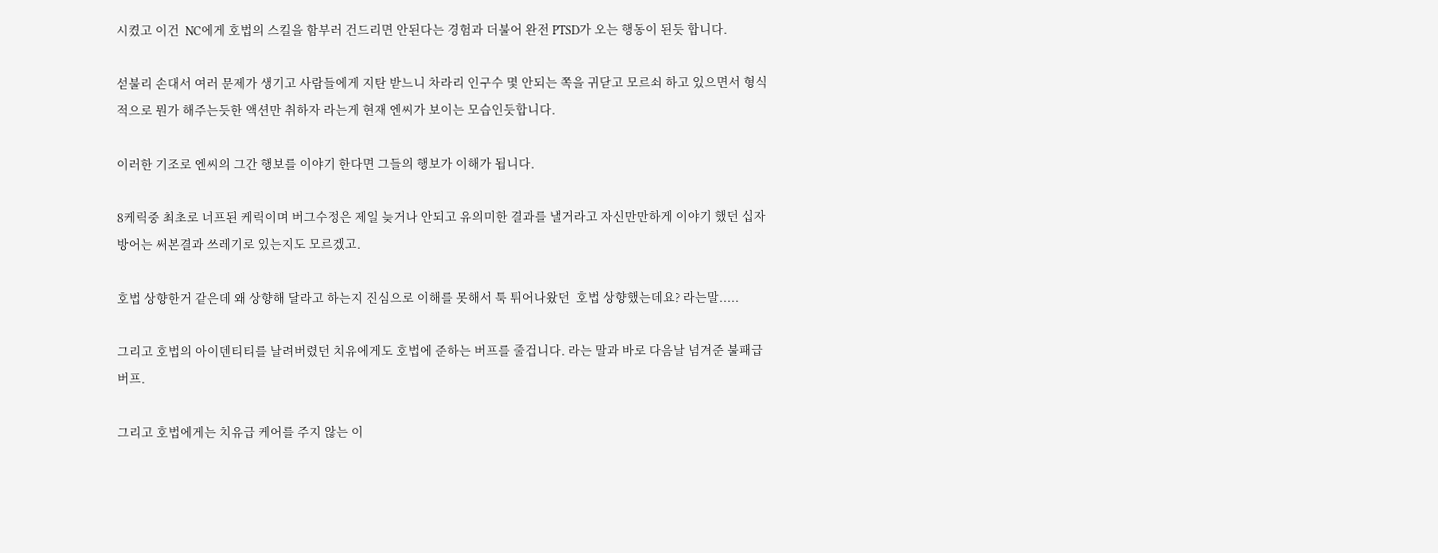시켰고 이건  NC에게 호법의 스킬을 함부러 건드리면 안된다는 경험과 더불어 완전 PTSD가 오는 행동이 된듯 합니다.

섣불리 손대서 여러 문제가 생기고 사람들에게 지탄 받느니 차라리 인구수 몇 안되는 쪽을 귀닫고 모르쇠 하고 있으면서 형식적으로 뭔가 해주는듯한 액션만 취하자 라는게 현재 엔씨가 보이는 모습인듯합니다.

이러한 기조로 엔씨의 그간 행보를 이야기 한다면 그들의 행보가 이해가 됩니다.

8케릭중 최초로 너프된 케릭이며 버그수정은 제일 늦거나 안되고 유의미한 결과를 낼거라고 자신만만하게 이야기 했던 십자방어는 써본결과 쓰레기로 있는지도 모르겠고.

호법 상향한거 같은데 왜 상향해 달라고 하는지 진심으로 이해를 못해서 툭 튀어나왔던  호법 상향했는데요? 라는말.....

그리고 호법의 아이덴티티를 날려버렸던 치유에게도 호법에 준하는 버프를 줄겁니다. 라는 말과 바로 다음날 넘겨준 불패급 버프.

그리고 호법에게는 치유급 케어를 주지 않는 이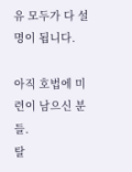유 모두가 다 설명이 됩니다.

아직 호법에 미련이 남으신 분들.
탈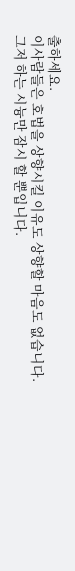출하세요.
이사람들은 호법을 상향시킬 이유도 상향할 마음도 없습니다.
그저 하는 시늉만 잠시 할 뿐입니다.